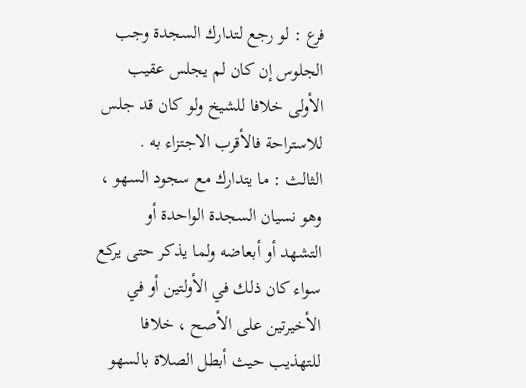فرع : لو رجع لتدارك السجدة وجب الجلوس إن كان لم يجلس عقيب
الأولى خلافا للشيخ ولو كان قد جلس للاستراحة فالأقرب الاجتزاء به .
الثالث : ما يتدارك مع سجود السهو ، وهو نسيان السجدة الواحدة أو
التشهد أو أبعاضه ولما يذكر حتى يركع سواء كان ذلك في الأولتين أو في
الأخيرتين على الأصح ، خلافا للتهذيب حيث أبطل الصلاة بالسهو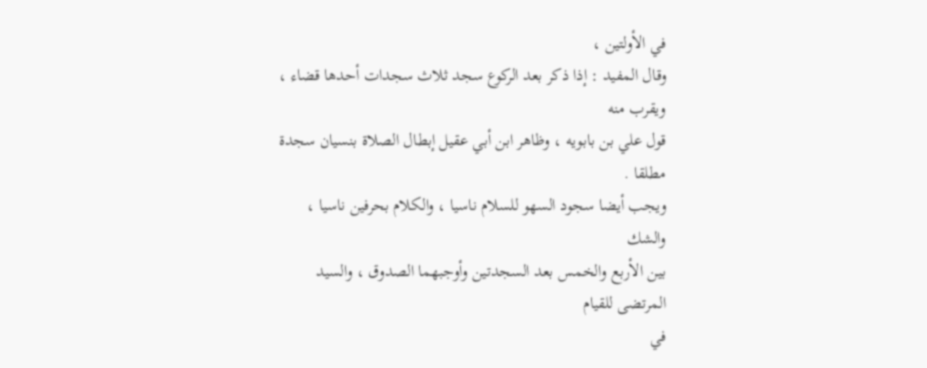في الأولتين ،
وقال المفيد : إذا ذكر بعد الركوع سجد ثلاث سجدات أحدها قضاء ، ويقرب منه
قول علي بن بابويه ، وظاهر ابن أبي عقيل إبطال الصلاة بنسيان سجدة مطلقا .
ويجب أيضا سجود السهو للسلام ناسيا ، والكلام بحرفين ناسيا ، والشك
بين الأربع والخمس بعد السجدتين وأوجبهما الصدوق ، والسيد المرتضى للقيام
في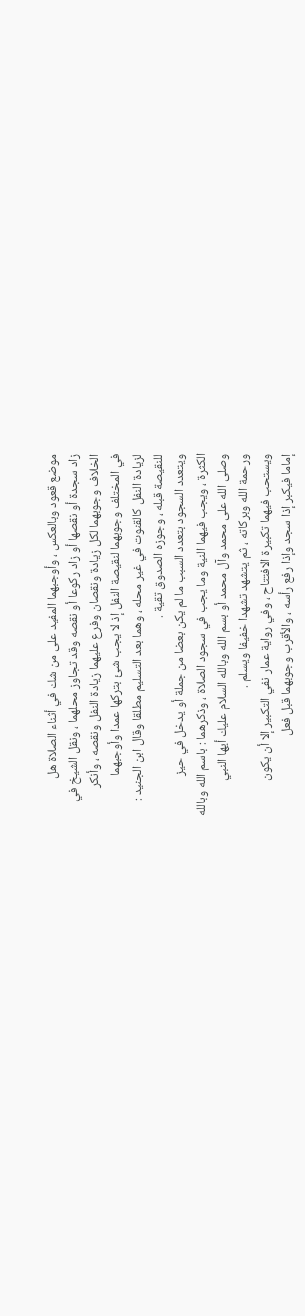موضع قعود وبالعكس ، وأوجبهما المفيد على من شك في أثناء الصلاة هل
زاد سجدة أو نقصها أو زاد ركوعا أو نقصه وقد تجاوز محلهما ، ونقل الشيخ في
الخلاف وجوبهما لكل زيادة ونقصان وفرع عليهما زيادة النفل ونقصه ، وأنكر
في المختلف وجوبهما لنقيصة النفل إذ لا يجب شئ بتركها عمدا وأوجبهما
لزيادة النفل كالقنوت في غير محله ، وهما بعد التسليم مطلقا وقال ابن الجنيد :
للنقيصة قبله ، وجوزه الصدوق تقية .
ويتعدد السجود بتعدد السبب ما لم يكن بعضا من جملة أو يدخل في حيز
الكثرة ، ويجب فيهما النية وما يجب في سجود الصلاة ، وذكرهما : باسم الله وبالله
وصلى الله على محمد وآل محمد أو بسم الله وبالله السلام عليك أيها النبي
ورحمة الله وبركاته ، ثم يتشهد تشهدا خفيفا ويسلم .
ويستحب فيهما تكبيرة الافتتاح ، وفي رواية عمار نفي التكبير إلا أن يكون
إماما فيكبر إذا سجد وإذا رفع رأسه ، والأقرب وجوبهما قبل فعل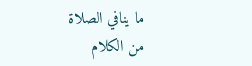ما ينافي الصلاة
من الكلام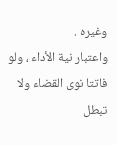وغيره .
واعتبار نية الأداء ، ولو فاتتا نوى القضاء ولا تبطل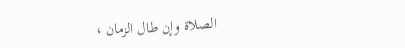الصلاة وإن طال الزمان ،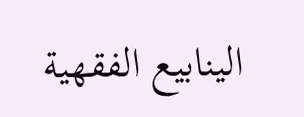الينابيع الفقهية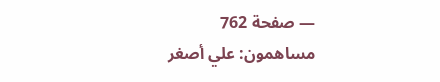— صفحة 762
مساهمون: علي أصغر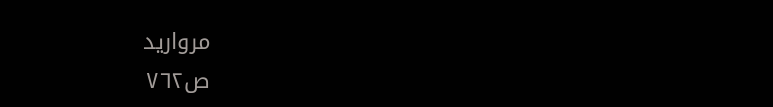مرواريد
ص٧٦٢